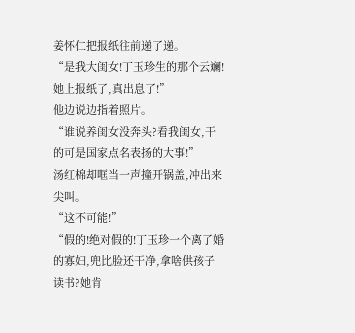姜怀仁把报纸往前递了递。
“是我大闺女!丁玉珍生的那个云斓!她上报纸了,真出息了!”
他边说边指着照片。
“谁说养闺女没奔头?看我闺女,干的可是国家点名表扬的大事!”
汤红棉却哐当一声撞开锅盖,冲出来尖叫。
“这不可能!”
“假的!绝对假的!丁玉珍一个离了婚的寡妇,兜比脸还干净,拿啥供孩子读书?她肯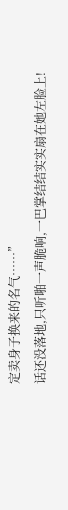定卖身子换来的名气……”
话还没落地,只听啪一声脆响,一巴掌结结实实扇在她左脸上!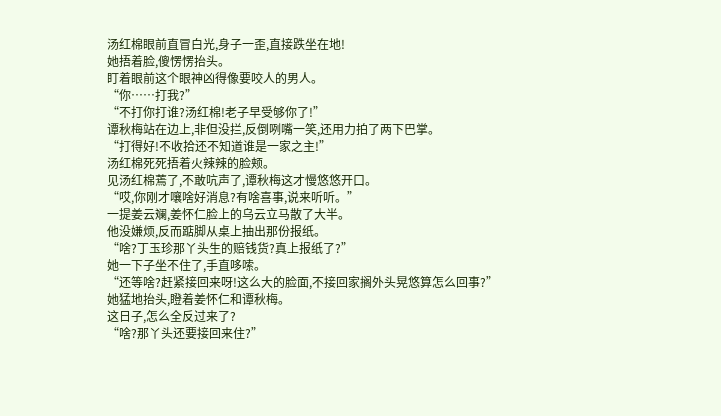汤红棉眼前直冒白光,身子一歪,直接跌坐在地!
她捂着脸,傻愣愣抬头。
盯着眼前这个眼神凶得像要咬人的男人。
“你……打我?”
“不打你打谁?汤红棉!老子早受够你了!”
谭秋梅站在边上,非但没拦,反倒咧嘴一笑,还用力拍了两下巴掌。
“打得好!不收拾还不知道谁是一家之主!”
汤红棉死死捂着火辣辣的脸颊。
见汤红棉蔫了,不敢吭声了,谭秋梅这才慢悠悠开口。
“哎,你刚才嚷啥好消息?有啥喜事,说来听听。”
一提姜云斓,姜怀仁脸上的乌云立马散了大半。
他没嫌烦,反而踮脚从桌上抽出那份报纸。
“啥?丁玉珍那丫头生的赔钱货?真上报纸了?”
她一下子坐不住了,手直哆嗦。
“还等啥?赶紧接回来呀!这么大的脸面,不接回家搁外头晃悠算怎么回事?”
她猛地抬头,瞪着姜怀仁和谭秋梅。
这日子,怎么全反过来了?
“啥?那丫头还要接回来住?”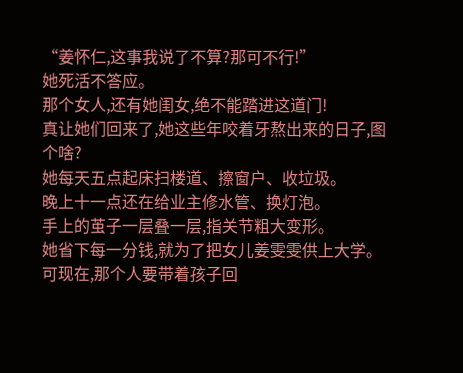“姜怀仁,这事我说了不算?那可不行!”
她死活不答应。
那个女人,还有她闺女,绝不能踏进这道门!
真让她们回来了,她这些年咬着牙熬出来的日子,图个啥?
她每天五点起床扫楼道、擦窗户、收垃圾。
晚上十一点还在给业主修水管、换灯泡。
手上的茧子一层叠一层,指关节粗大变形。
她省下每一分钱,就为了把女儿姜雯雯供上大学。
可现在,那个人要带着孩子回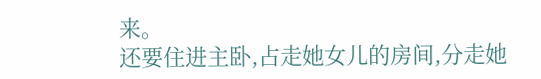来。
还要住进主卧,占走她女儿的房间,分走她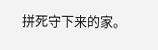拼死守下来的家。